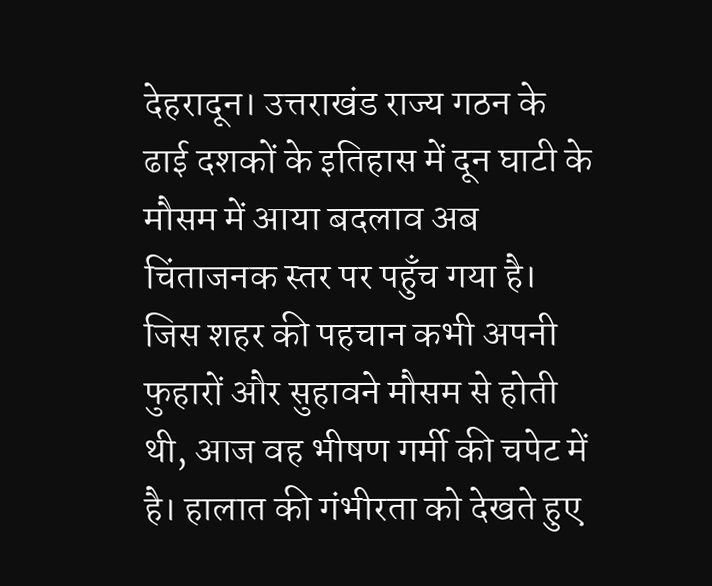देहरादून। उत्तराखंड राज्य गठन के ढाई दशकों के इतिहास में दून घाटी के मौसम में आया बदलाव अब चिंताजनक स्तर पर पहुँच गया है। जिस शहर की पहचान कभी अपनी फुहारों और सुहावने मौसम से होती थी, आज वह भीषण गर्मी की चपेट में है। हालात की गंभीरता को देखते हुए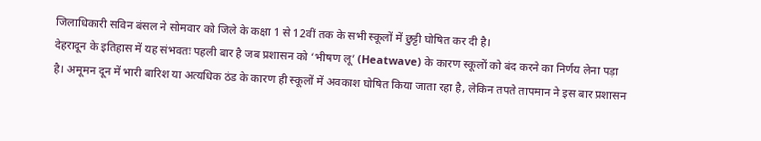जिलाधिकारी सविन बंसल ने सोमवार को जिले के कक्षा 1 से 12वीं तक के सभी स्कूलों में छुट्टी घोषित कर दी है।
देहरादून के इतिहास में यह संभवतः पहली बार है जब प्रशासन को ‘भीषण लू’ (Heatwave) के कारण स्कूलों को बंद करने का निर्णय लेना पड़ा है। अमूमन दून में भारी बारिश या अत्यधिक ठंड के कारण ही स्कूलों में अवकाश घोषित किया जाता रहा है, लेकिन तपते तापमान ने इस बार प्रशासन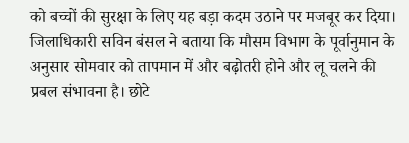को बच्चों की सुरक्षा के लिए यह बड़ा कदम उठाने पर मजबूर कर दिया।
जिलाधिकारी सविन बंसल ने बताया कि मौसम विभाग के पूर्वानुमान के अनुसार सोमवार को तापमान में और बढ़ोतरी होने और लू चलने की प्रबल संभावना है। छोटे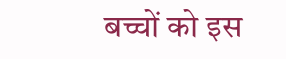बच्चों को इस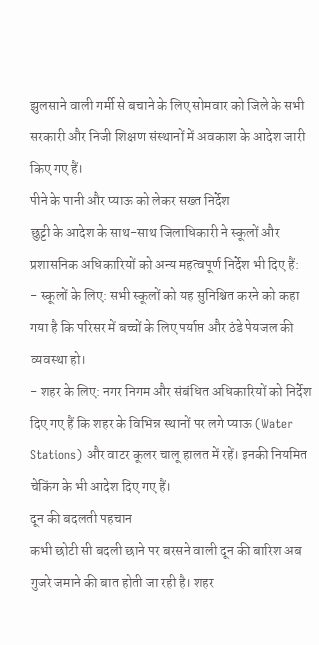झुलसाने वाली गर्मी से बचाने के लिए सोमवार को जिले के सभी सरकारी और निजी शिक्षण संस्थानों में अवकाश के आदेश जारी किए गए हैं।
पीने के पानी और प्याऊ को लेकर सख्त निर्देश
छुट्टी के आदेश के साथ-साथ जिलाधिकारी ने स्कूलों और प्रशासनिक अधिकारियों को अन्य महत्वपूर्ण निर्देश भी दिए हैं:
- स्कूलों के लिए: सभी स्कूलों को यह सुनिश्चित करने को कहा गया है कि परिसर में बच्चों के लिए पर्याप्त और ठंडे पेयजल की व्यवस्था हो।
- शहर के लिए: नगर निगम और संबंधित अधिकारियों को निर्देश दिए गए हैं कि शहर के विभिन्न स्थानों पर लगे प्याऊ (Water Stations) और वाटर कूलर चालू हालत में रहें। इनकी नियमित चेकिंग के भी आदेश दिए गए हैं।
दून की बदलती पहचान
कभी छोटी सी बदली छाने पर बरसने वाली दून की बारिश अब गुजरे जमाने की बात होती जा रही है। शहर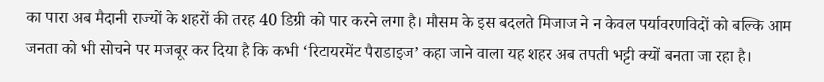का पारा अब मैदानी राज्यों के शहरों की तरह 40 डिग्री को पार करने लगा है। मौसम के इस बदलते मिजाज ने न केवल पर्यावरणविदों को बल्कि आम जनता को भी सोचने पर मजबूर कर दिया है कि कभी ‘रिटायरमेंट पैराडाइज’ कहा जाने वाला यह शहर अब तपती भट्टी क्यों बनता जा रहा है।